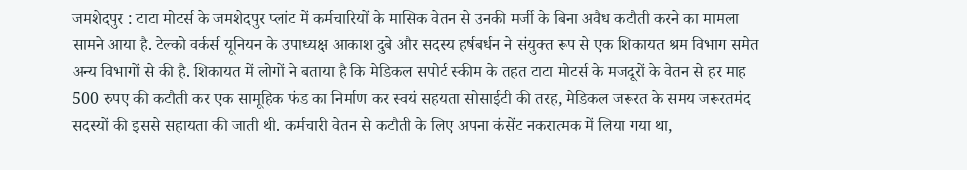जमशेदपुर : टाटा मोटर्स के जमशेदपुर प्लांट में कर्मचारियों के मासिक वेतन से उनकी मर्जी के बिना अवैध कटौती करने का मामला सामने आया है. टेल्को वर्कर्स यूनियन के उपाध्यक्ष आकाश दुबे और सदस्य हर्षबर्धन ने संयुक्त रूप से एक शिकायत श्रम विभाग समेत अन्य विभागों से की है. शिकायत में लोगों ने बताया है कि मेडिकल सपोर्ट स्कीम के तहत टाटा मोटर्स के मजदूरों के वेतन से हर माह 500 रुपए की कटौती कर एक सामूहिक फंड का निर्माण कर स्वयं सहयता सोसाईटी की तरह, मेडिकल जरूरत के समय जरूरतमंद सदस्यों की इससे सहायता की जाती थी. कर्मचारी वेतन से कटौती के लिए अपना कंसेंट नकरात्मक में लिया गया था,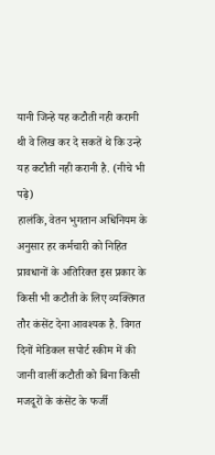यानी जिन्हे यह कटौती नही करानी थी वे लिख कर दे सकतें थे कि उन्हे यह कटौती नही करानी है. (नीचे भी पढ़े)
हालंकि, वेतन भुगतान अधिनियम के अनुसार हर कर्मचारी को निहित प्रावधानों के अतिरिक्त इस प्रकार के किसी भी कटौती के लिए व्यक्तिगत तौर कंसेंट देना आवश्यक है. विगत दिनों मेडिकल सपोर्ट स्कीम में की जानी वालीं कटौती को बिना किसी मजदूरों के कंसेंट के फर्जी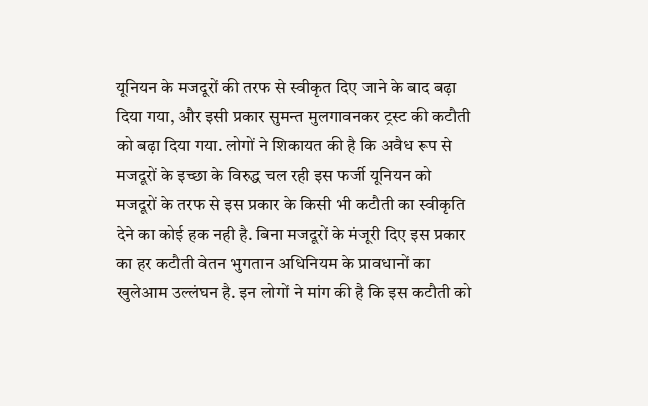यूनियन के मजदूरों की तरफ से स्वीकृत दिए जाने के बाद बढ़ा दिया गया, और इसी प्रकार सुमन्त मुलगावनकर ट्रस्ट की कटौती को बढ़ा दिया गया. लोगों ने शिकायत की है कि अवैध रूप से मजदूरों के इच्छा के विरुद्ध चल रही इस फर्जी यूनियन को मजदूरों के तरफ से इस प्रकार के किसी भी कटौती का स्वीकृति देने का कोई हक नही है. बिना मजदूरों के मंजूरी दिए इस प्रकार का हर कटौती वेतन भुगतान अधिनियम के प्रावधानों का खुलेआम उल्लंघन है. इन लोगों ने मांग की है कि इस कटौती को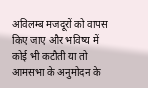अविलम्ब मजदूरों को वापस किए जाए और भविष्य में कोई भी कटौती या तो आमसभा के अनुमोदन के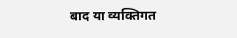बाद या व्यक्तिगत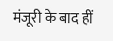मंजूरी के बाद हीं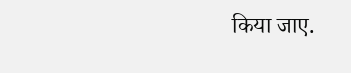किया जाए.